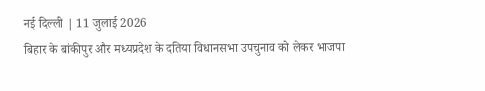नई दिल्ली | 11 जुलाई 2026
बिहार के बांकीपुर और मध्यप्रदेश के दतिया विधानसभा उपचुनाव को लेकर भाजपा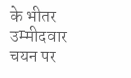के भीतर उम्मीदवार चयन पर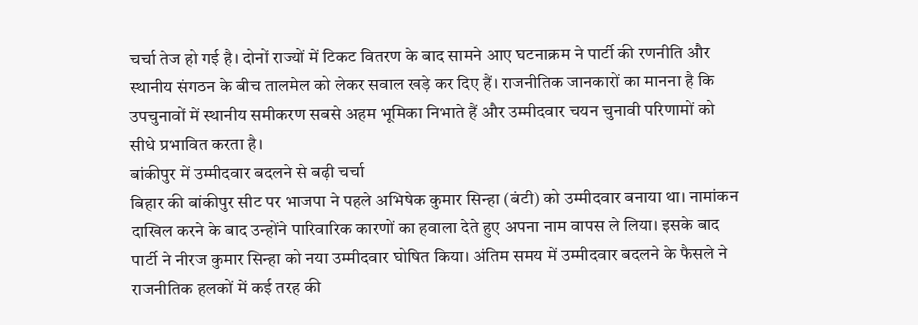चर्चा तेज हो गई है। दोनों राज्यों में टिकट वितरण के बाद सामने आए घटनाक्रम ने पार्टी की रणनीति और स्थानीय संगठन के बीच तालमेल को लेकर सवाल खड़े कर दिए हैं। राजनीतिक जानकारों का मानना है कि उपचुनावों में स्थानीय समीकरण सबसे अहम भूमिका निभाते हैं और उम्मीदवार चयन चुनावी परिणामों को सीधे प्रभावित करता है।
बांकीपुर में उम्मीदवार बदलने से बढ़ी चर्चा
बिहार की बांकीपुर सीट पर भाजपा ने पहले अभिषेक कुमार सिन्हा (बंटी) को उम्मीदवार बनाया था। नामांकन दाखिल करने के बाद उन्होंने पारिवारिक कारणों का हवाला देते हुए अपना नाम वापस ले लिया। इसके बाद पार्टी ने नीरज कुमार सिन्हा को नया उम्मीदवार घोषित किया। अंतिम समय में उम्मीदवार बदलने के फैसले ने राजनीतिक हलकों में कई तरह की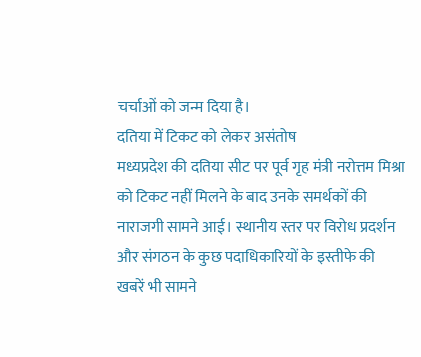चर्चाओं को जन्म दिया है।
दतिया में टिकट को लेकर असंतोष
मध्यप्रदेश की दतिया सीट पर पूर्व गृह मंत्री नरोत्तम मिश्रा को टिकट नहीं मिलने के बाद उनके समर्थकों की नाराजगी सामने आई। स्थानीय स्तर पर विरोध प्रदर्शन और संगठन के कुछ पदाधिकारियों के इस्तीफे की खबरें भी सामने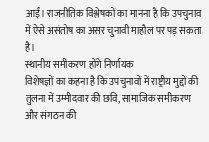आईं। राजनीतिक विश्लेषकों का मानना है कि उपचुनाव में ऐसे असंतोष का असर चुनावी माहौल पर पड़ सकता है।
स्थानीय समीकरण होंगे निर्णायक
विशेषज्ञों का कहना है कि उपचुनावों में राष्ट्रीय मुद्दों की तुलना में उम्मीदवार की छवि, सामाजिक समीकरण और संगठन की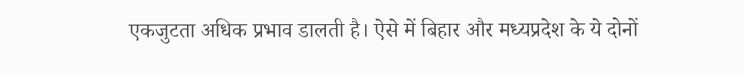एकजुटता अधिक प्रभाव डालती है। ऐसे में बिहार और मध्यप्रदेश के ये दोनों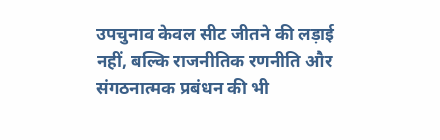उपचुनाव केवल सीट जीतने की लड़ाई नहीं, बल्कि राजनीतिक रणनीति और संगठनात्मक प्रबंधन की भी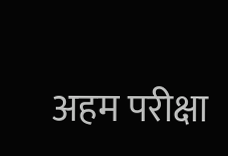अहम परीक्षा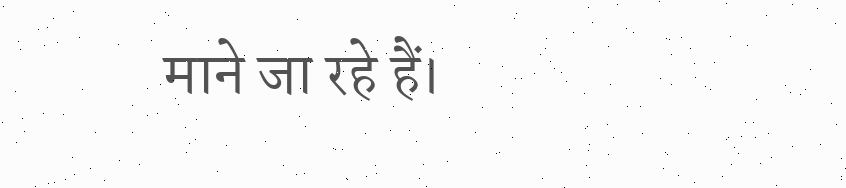माने जा रहे हैं।